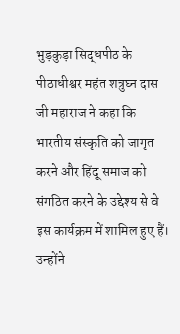भुड़कुड़ा सिद्धपीठ के पीठाधीश्वर महंत शत्रुघ्न दास जी महाराज ने कहा कि भारतीय संस्कृति को जागृत करने और हिंदू समाज को संगठित करने के उद्देश्य से वे इस कार्यक्रम में शामिल हुए हैं। उन्होंने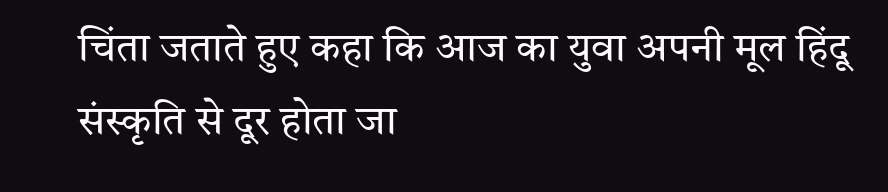चिंता जताते हुए कहा कि आज का युवा अपनी मूल हिंदू संस्कृति से दूर होता जा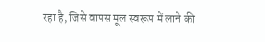रहा है, जिसे वापस मूल स्वरूप में लाने की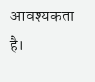आवश्यकता है।